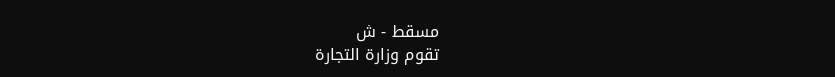مسقط - ش
تقوم وزارة التجارة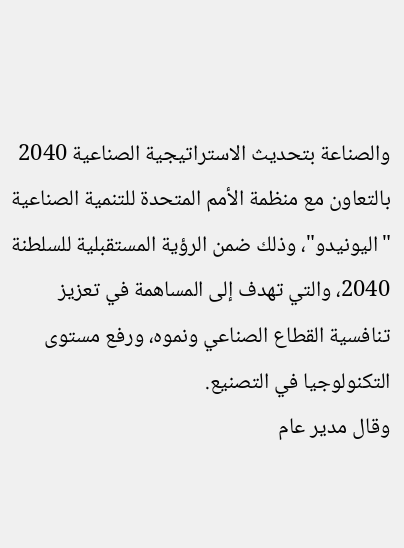والصناعة بتحديث الاستراتيجية الصناعية 2040 بالتعاون مع منظمة الأمم المتحدة للتنمية الصناعية "اليونيدو"، وذلك ضمن الرؤية المستقبلية للسلطنة 2040، والتي تهدف إلى المساهمة في تعزيز تنافسية القطاع الصناعي ونموه، ورفع مستوى التكنولوجيا في التصنيع.
وقال مدير عام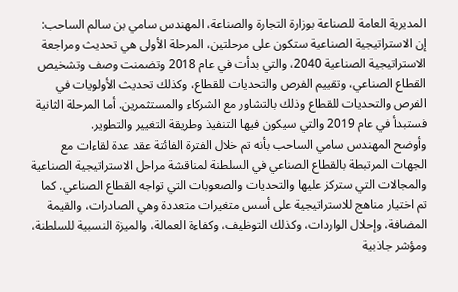المديرية العامة للصناعة بوزارة التجارة والصناعة، المهندس سامي بن سالم الساحب: إن الاستراتيجية الصناعية ستكون على مرحلتين، المرحلة الأولى هي تحديث ومراجعة الاستراتيجية الصناعية 2040، والتي بدأت في عام 2018 وتضمنت وصف وتشخيص القطاع الصناعي، وتقييم الفرص والتحديات للقطاع، وكذلك تحديث الأولويات في الفرص والتحديات للقطاع وذلك بالتشاور مع الشركاء والمستثمرين. أما المرحلة الثانية فستبدأ في عام 2019 والتي سيكون فيها التنفيذ وطريقة التغيير والتطوير.
وأوضح المهندس سامي الساحب بأنه تم خلال الفترة الفائتة عقد عدة لقاءات مع الجهات المرتبطة بالقطاع الصناعي في السلطنة لمناقشة مراحل الاستراتيجية الصناعية والمجالات التي ستركز عليها والتحديات والصعوبات التي تواجه القطاع الصناعي. كما تم اختيار مناهج للاستراتيجية على أسس متغيرات متعددة وهي الصادرات، والقيمة المضافة، وإحلال الواردات، وكذلك التوظيف، وكفاءة العمالة، والميزة النسبية للسلطنة، ومؤشر جاذبية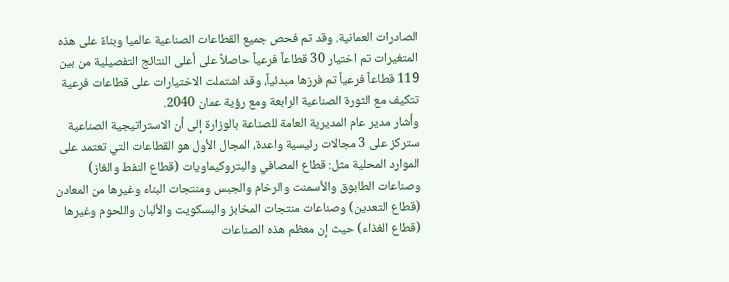الصادرات العمانية. وقد تم فحص جميع القطاعات الصناعية عالميا وبناءً على هذه المتغيرات تم اختيار 30 قطاعاً فرعياً حاصلاً على أعلى النتائج التفصيلية من بين 119 قطاعاً فرعياً تم فرزها مبدئياً، وقد اشتملت الاختيارات على قطاعات فرعية تتكيف مع الثورة الصناعية الرابعة ومع رؤية عمان 2040.
وأشار مدير عام المديرية العامة للصناعة بالوزارة إلى أن الاستراتيجية الصناعية ستركز على 3 مجالات رئيسية واعدة، المجال الأول هو القطاعات التي تعتمد على الموارد المحلية مثل: قطاع المصافي والبتروكيماويات (قطاع النفط والغاز) وصناعات الطابوق والأسمنت والرخام والجبس ومنتجات البناء وغيرها من المعادن (قطاع التعدين) وصناعات منتجات المخابز والبسكويت والألبان واللحوم وغيرها (قطاع الغذاء) حيث إن معظم هذه الصناعات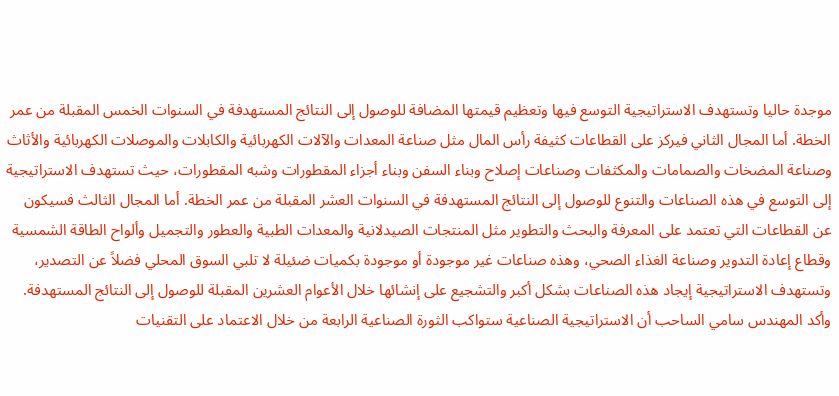موجدة حاليا وتستهدف الاستراتيجية التوسع فيها وتعظيم قيمتها المضافة للوصول إلى النتائج المستهدفة في السنوات الخمس المقبلة من عمر الخطة. أما المجال الثاني فيركز على القطاعات كثيفة رأس المال مثل صناعة المعدات والآلات الكهربائية والكابلات والموصلات الكهربائية والأثاث وصناعة المضخات والصمامات والمكثفات وصناعات إصلاح وبناء السفن وبناء أجزاء المقطورات وشبه المقطورات، حيث تستهدف الاستراتيجية إلى التوسع في هذه الصناعات والتنوع للوصول إلى النتائج المستهدفة في السنوات العشر المقبلة من عمر الخطة. أما المجال الثالث فسيكون عن القطاعات التي تعتمد على المعرفة والبحث والتطوير مثل المنتجات الصيدلانية والمعدات الطبية والعطور والتجميل وألواح الطاقة الشمسية وقطاع إعادة التدوير وصناعة الغذاء الصحي، وهذه صناعات غير موجودة أو موجودة بكميات ضئيلة لا تلبي السوق المحلي فضلاً عن التصدير، وتستهدف الاستراتيجية إيجاد هذه الصناعات بشكل أكبر والتشجيع على إنشائها خلال الأعوام العشرين المقبلة للوصول إلى النتائج المستهدفة.
وأكد المهندس سامي الساحب أن الاستراتيجية الصناعية ستواكب الثورة الصناعية الرابعة من خلال الاعتماد على التقنيات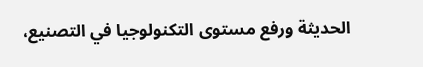الحديثة ورفع مستوى التكنولوجيا في التصنيع،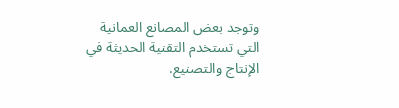وتوجد بعض المصانع العمانية التي تستخدم التقنية الحديثة في الإنتاج والتصنيع.